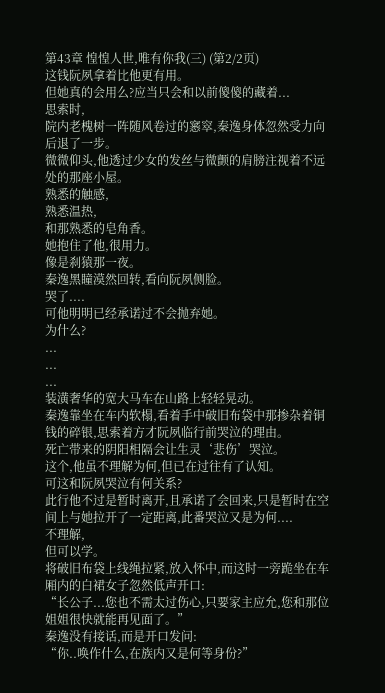第43章 惶惶人世,唯有你我(三) (第2/2页)
这钱阮夙拿着比他更有用。
但她真的会用么?应当只会和以前傻傻的藏着...
思索时,
院内老槐树一阵随风卷过的窸窣,秦逸身体忽然受力向后退了一步。
微微仰头,他透过少女的发丝与微颤的肩膀注视着不远处的那座小屋。
熟悉的触感,
熟悉温热,
和那熟悉的皂角香。
她抱住了他,很用力。
像是刹猿那一夜。
秦逸黑瞳漠然回转,看向阮夙侧脸。
哭了....
可他明明已经承诺过不会抛弃她。
为什么?
...
...
...
装潢奢华的宽大马车在山路上轻轻晃动。
秦逸靠坐在车内软榻,看着手中破旧布袋中那掺杂着铜钱的碎银,思索着方才阮夙临行前哭泣的理由。
死亡带来的阴阳相隔会让生灵‘悲伤’哭泣。
这个,他虽不理解为何,但已在过往有了认知。
可这和阮夙哭泣有何关系?
此行他不过是暂时离开,且承诺了会回来,只是暂时在空间上与她拉开了一定距离,此番哭泣又是为何....
不理解,
但可以学。
将破旧布袋上线绳拉紧,放入怀中,而这时一旁跪坐在车厢内的白裙女子忽然低声开口:
“长公子...您也不需太过伤心,只要家主应允,您和那位姐姐很快就能再见面了。”
秦逸没有接话,而是开口发问:
“你..唤作什么,在族内又是何等身份?”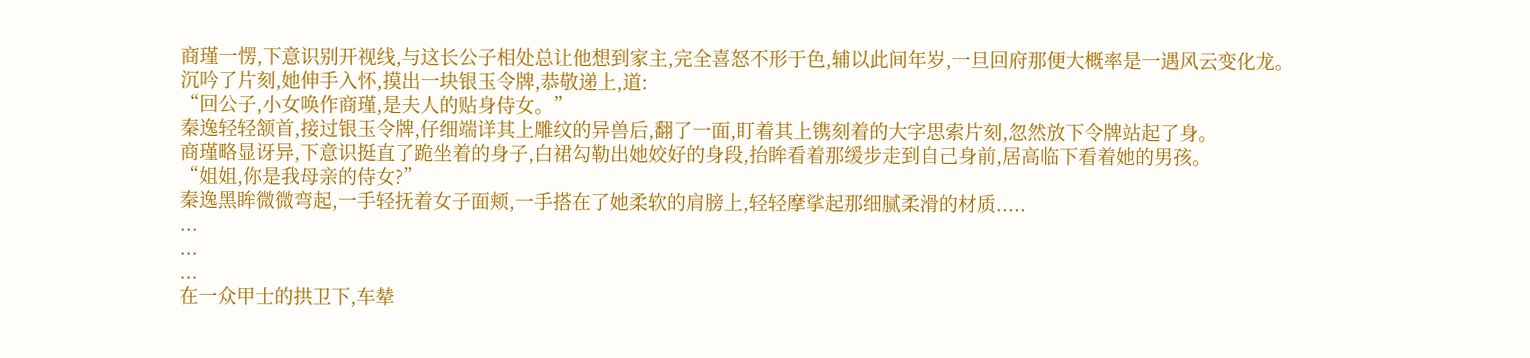商瑾一愣,下意识别开视线,与这长公子相处总让他想到家主,完全喜怒不形于色,辅以此间年岁,一旦回府那便大概率是一遇风云变化龙。
沉吟了片刻,她伸手入怀,摸出一块银玉令牌,恭敬递上,道:
“回公子,小女唤作商瑾,是夫人的贴身侍女。”
秦逸轻轻颔首,接过银玉令牌,仔细端详其上雕纹的异兽后,翻了一面,盯着其上镌刻着的大字思索片刻,忽然放下令牌站起了身。
商瑾略显讶异,下意识挺直了跪坐着的身子,白裙勾勒出她姣好的身段,抬眸看着那缓步走到自己身前,居高临下看着她的男孩。
“姐姐,你是我母亲的侍女?”
秦逸黑眸微微弯起,一手轻抚着女子面颊,一手搭在了她柔软的肩膀上,轻轻摩挲起那细腻柔滑的材质.....
...
...
...
在一众甲士的拱卫下,车辇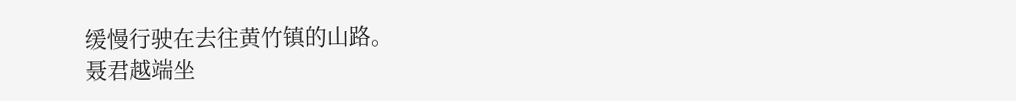缓慢行驶在去往黄竹镇的山路。
聂君越端坐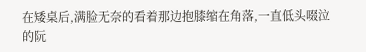在矮桌后,满脸无奈的看着那边抱膝缩在角落,一直低头啜泣的阮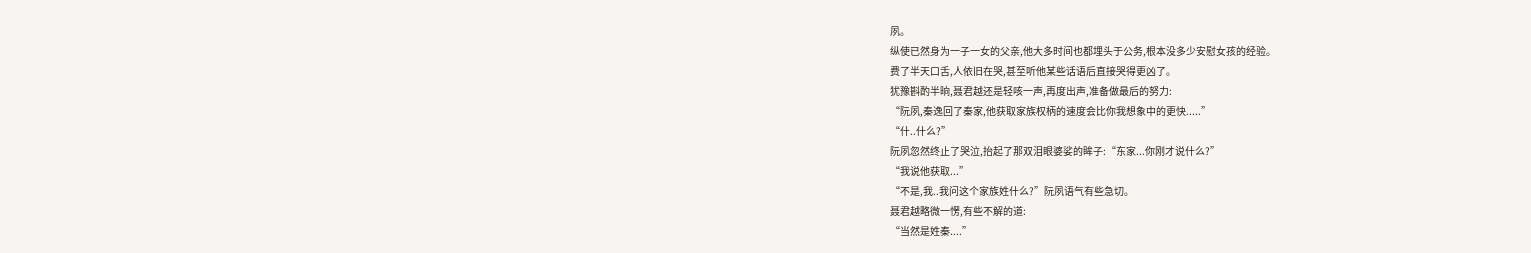夙。
纵使已然身为一子一女的父亲,他大多时间也都埋头于公务,根本没多少安慰女孩的经验。
费了半天口舌,人依旧在哭,甚至听他某些话语后直接哭得更凶了。
犹豫斟酌半晌,聂君越还是轻咳一声,再度出声,准备做最后的努力:
“阮夙,秦逸回了秦家,他获取家族权柄的速度会比你我想象中的更快.....”
“什..什么?”
阮夙忽然终止了哭泣,抬起了那双泪眼婆娑的眸子:“东家...你刚才说什么?”
“我说他获取...”
“不是,我..我问这个家族姓什么?”阮夙语气有些急切。
聂君越略微一愣,有些不解的道:
“当然是姓秦....”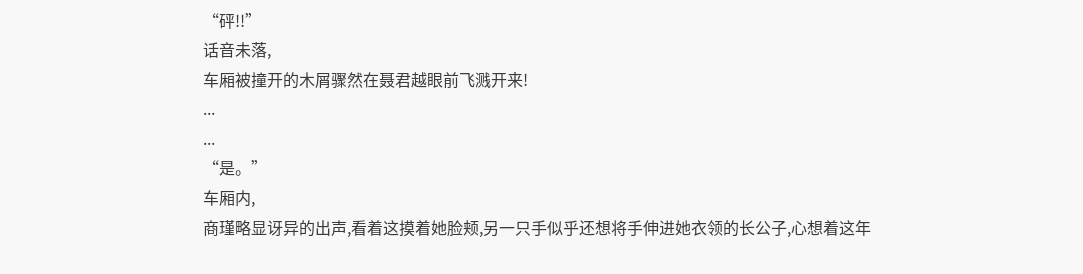“砰!!”
话音未落,
车厢被撞开的木屑骤然在聂君越眼前飞溅开来!
...
...
“是。”
车厢内,
商瑾略显讶异的出声,看着这摸着她脸颊,另一只手似乎还想将手伸进她衣领的长公子,心想着这年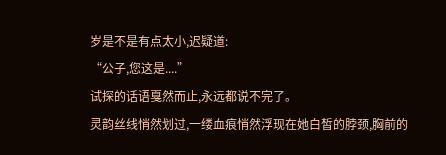岁是不是有点太小,迟疑道:
“公子,您这是....”
试探的话语戛然而止,永远都说不完了。
灵韵丝线悄然划过,一缕血痕悄然浮现在她白皙的脖颈,胸前的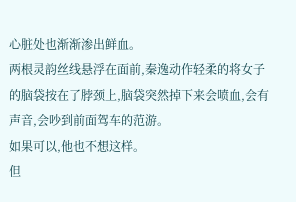心脏处也渐渐渗出鲜血。
两根灵韵丝线悬浮在面前,秦逸动作轻柔的将女子的脑袋按在了脖颈上,脑袋突然掉下来会喷血,会有声音,会吵到前面驾车的范游。
如果可以,他也不想这样。
但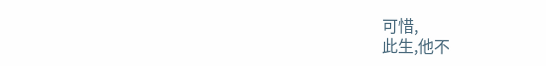可惜,
此生,他不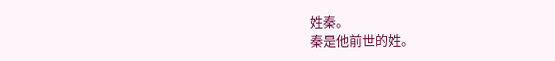姓秦。
秦是他前世的姓。